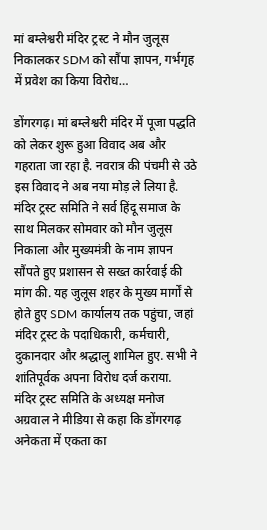मां बम्लेश्वरी मंदिर ट्रस्ट ने मौन जुलूस निकालकर SDM को सौंपा ज्ञापन, गर्भगृह में प्रवेश का किया विरोध…

डोंगरगढ़। मां बम्लेश्वरी मंदिर में पूजा पद्धति को लेकर शुरू हुआ विवाद अब और गहराता जा रहा है. नवरात्र की पंचमी से उठे इस विवाद ने अब नया मोड़ ले लिया है. मंदिर ट्रस्ट समिति ने सर्व हिंदू समाज के साथ मिलकर सोमवार को मौन जुलूस निकाला और मुख्यमंत्री के नाम ज्ञापन सौंपते हुए प्रशासन से सख्त कार्रवाई की मांग की. यह जुलूस शहर के मुख्य मार्गों से होते हुए SDM कार्यालय तक पहुंचा, जहां मंदिर ट्रस्ट के पदाधिकारी, कर्मचारी, दुकानदार और श्रद्धालु शामिल हुए. सभी ने शांतिपूर्वक अपना विरोध दर्ज कराया.
मंदिर ट्रस्ट समिति के अध्यक्ष मनोज अग्रवाल ने मीडिया से कहा कि डोंगरगढ़ अनेकता में एकता का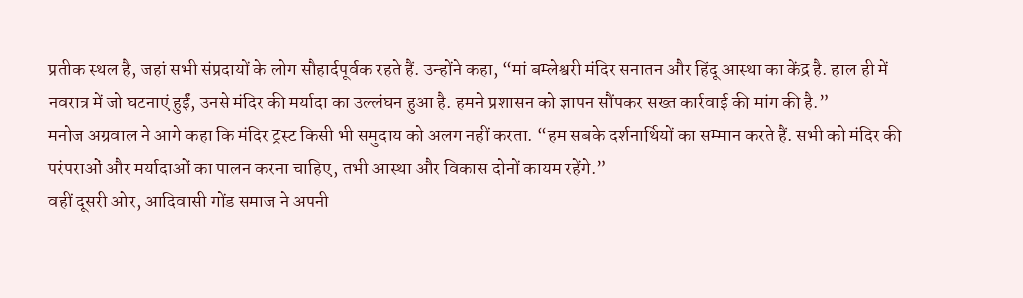प्रतीक स्थल है, जहां सभी संप्रदायों के लोग सौहार्दपूर्वक रहते हैं. उन्होंने कहा, “मां बम्लेश्वरी मंदिर सनातन और हिंदू आस्था का केंद्र है. हाल ही में नवरात्र में जो घटनाएं हुईं, उनसे मंदिर की मर्यादा का उल्लंघन हुआ है. हमने प्रशासन को ज्ञापन सौंपकर सख्त कार्रवाई की मांग की है.”
मनोज अग्रवाल ने आगे कहा कि मंदिर ट्रस्ट किसी भी समुदाय को अलग नहीं करता. “हम सबके दर्शनार्थियों का सम्मान करते हैं. सभी को मंदिर की परंपराओं और मर्यादाओं का पालन करना चाहिए, तभी आस्था और विकास दोनों कायम रहेंगे.”
वहीं दूसरी ओर, आदिवासी गोंड समाज ने अपनी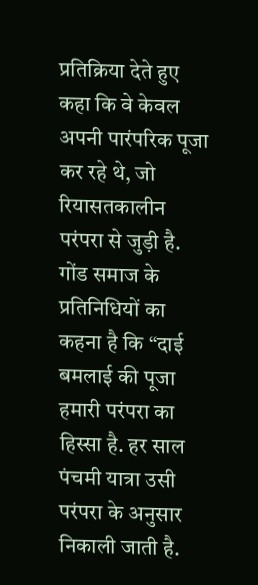प्रतिक्रिया देते हुए कहा कि वे केवल अपनी पारंपरिक पूजा कर रहे थे, जो रियासतकालीन परंपरा से जुड़ी है. गोंड समाज के प्रतिनिधियों का कहना है कि “दाई बमलाई की पूजा हमारी परंपरा का हिस्सा है. हर साल पंचमी यात्रा उसी परंपरा के अनुसार निकाली जाती है.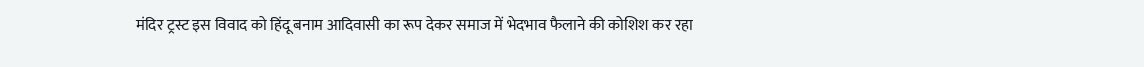मंदिर ट्रस्ट इस विवाद को हिंदू बनाम आदिवासी का रूप देकर समाज में भेदभाव फैलाने की कोशिश कर रहा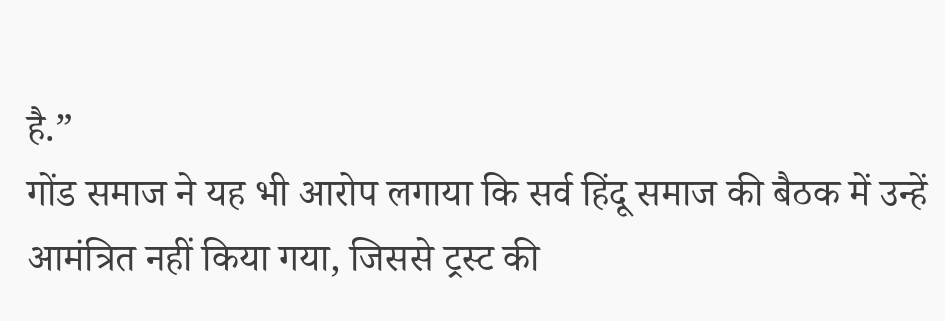है.”
गोंड समाज ने यह भी आरोप लगाया कि सर्व हिंदू समाज की बैठक में उन्हें आमंत्रित नहीं किया गया, जिससे ट्रस्ट की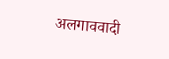अलगाववादी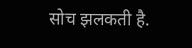सोच झलकती है.